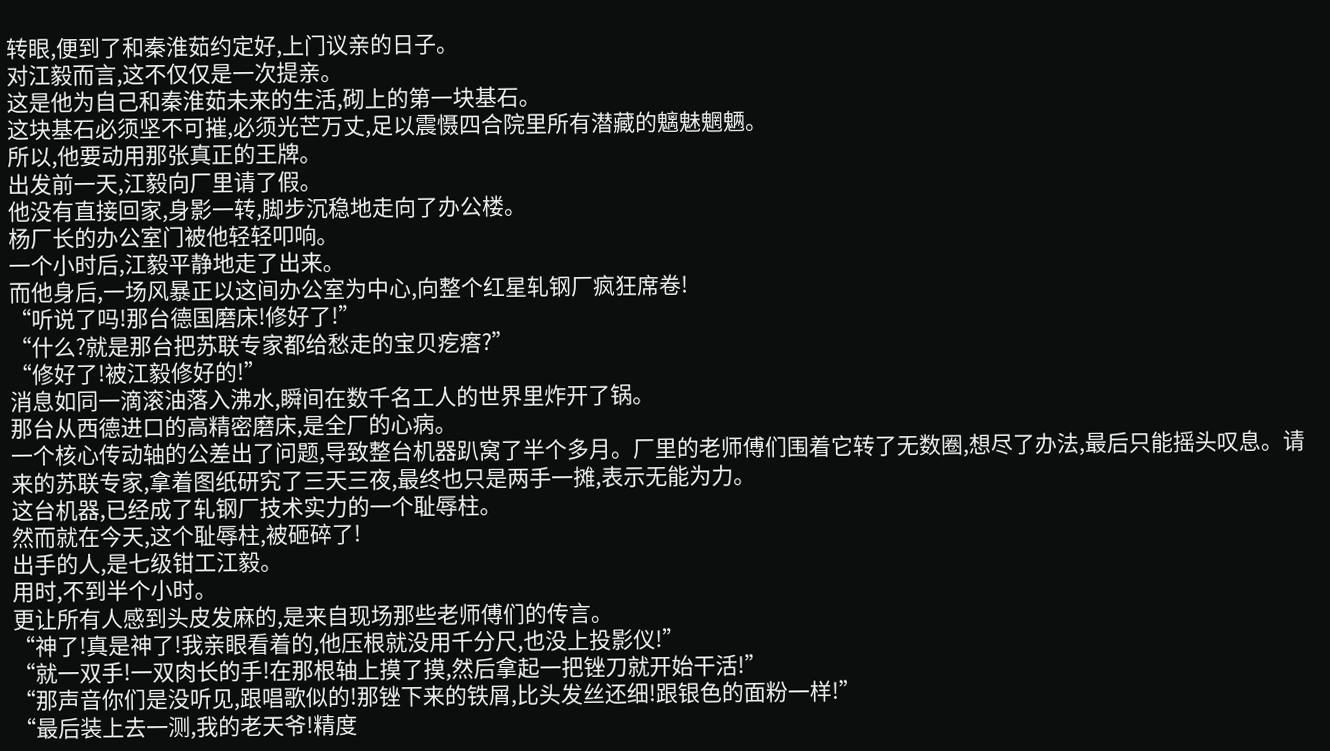转眼,便到了和秦淮茹约定好,上门议亲的日子。
对江毅而言,这不仅仅是一次提亲。
这是他为自己和秦淮茹未来的生活,砌上的第一块基石。
这块基石必须坚不可摧,必须光芒万丈,足以震慑四合院里所有潜藏的魑魅魍魉。
所以,他要动用那张真正的王牌。
出发前一天,江毅向厂里请了假。
他没有直接回家,身影一转,脚步沉稳地走向了办公楼。
杨厂长的办公室门被他轻轻叩响。
一个小时后,江毅平静地走了出来。
而他身后,一场风暴正以这间办公室为中心,向整个红星轧钢厂疯狂席卷!
“听说了吗!那台德国磨床!修好了!”
“什么?就是那台把苏联专家都给愁走的宝贝疙瘩?”
“修好了!被江毅修好的!”
消息如同一滴滚油落入沸水,瞬间在数千名工人的世界里炸开了锅。
那台从西德进口的高精密磨床,是全厂的心病。
一个核心传动轴的公差出了问题,导致整台机器趴窝了半个多月。厂里的老师傅们围着它转了无数圈,想尽了办法,最后只能摇头叹息。请来的苏联专家,拿着图纸研究了三天三夜,最终也只是两手一摊,表示无能为力。
这台机器,已经成了轧钢厂技术实力的一个耻辱柱。
然而就在今天,这个耻辱柱,被砸碎了!
出手的人,是七级钳工江毅。
用时,不到半个小时。
更让所有人感到头皮发麻的,是来自现场那些老师傅们的传言。
“神了!真是神了!我亲眼看着的,他压根就没用千分尺,也没上投影仪!”
“就一双手!一双肉长的手!在那根轴上摸了摸,然后拿起一把锉刀就开始干活!”
“那声音你们是没听见,跟唱歌似的!那锉下来的铁屑,比头发丝还细!跟银色的面粉一样!”
“最后装上去一测,我的老天爷!精度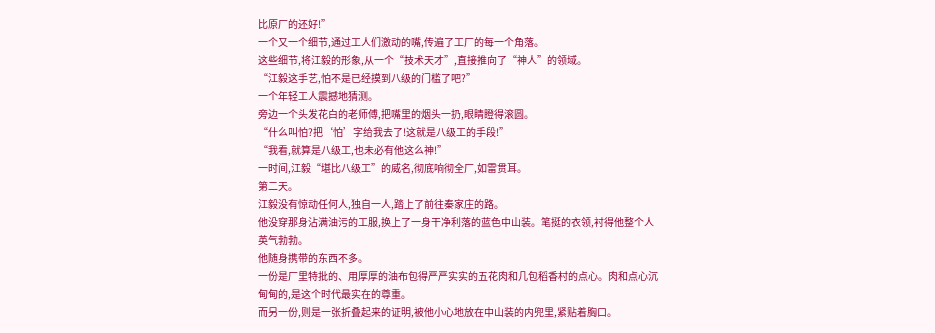比原厂的还好!”
一个又一个细节,通过工人们激动的嘴,传遍了工厂的每一个角落。
这些细节,将江毅的形象,从一个“技术天才”,直接推向了“神人”的领域。
“江毅这手艺,怕不是已经摸到八级的门槛了吧?”
一个年轻工人震撼地猜测。
旁边一个头发花白的老师傅,把嘴里的烟头一扔,眼睛瞪得滚圆。
“什么叫怕?把‘怕’字给我去了!这就是八级工的手段!”
“我看,就算是八级工,也未必有他这么神!”
一时间,江毅“堪比八级工”的威名,彻底响彻全厂,如雷贯耳。
第二天。
江毅没有惊动任何人,独自一人,踏上了前往秦家庄的路。
他没穿那身沾满油污的工服,换上了一身干净利落的蓝色中山装。笔挺的衣领,衬得他整个人英气勃勃。
他随身携带的东西不多。
一份是厂里特批的、用厚厚的油布包得严严实实的五花肉和几包稻香村的点心。肉和点心沉甸甸的,是这个时代最实在的尊重。
而另一份,则是一张折叠起来的证明,被他小心地放在中山装的内兜里,紧贴着胸口。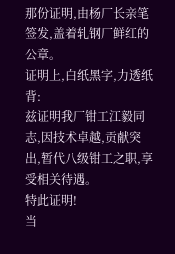那份证明,由杨厂长亲笔签发,盖着轧钢厂鲜红的公章。
证明上,白纸黑字,力透纸背:
兹证明我厂钳工江毅同志,因技术卓越,贡献突出,暂代八级钳工之职,享受相关待遇。
特此证明!
当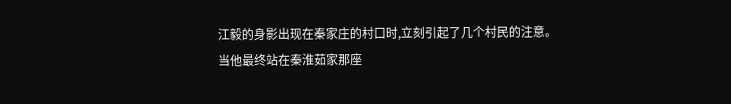江毅的身影出现在秦家庄的村口时,立刻引起了几个村民的注意。
当他最终站在秦淮茹家那座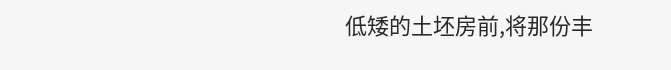低矮的土坯房前,将那份丰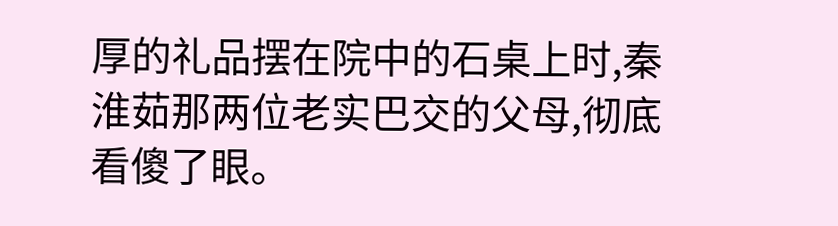厚的礼品摆在院中的石桌上时,秦淮茹那两位老实巴交的父母,彻底看傻了眼。